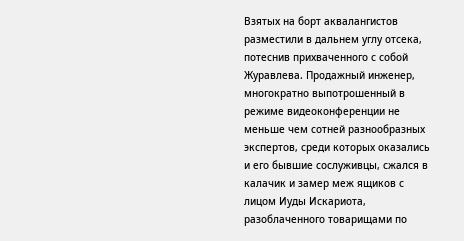Взятых на борт аквалангистов разместили в дальнем углу отсека, потеснив прихваченного с собой Журавлева. Продажный инженер, многократно выпотрошенный в режиме видеоконференции не меньше чем сотней разнообразных экспертов, среди которых оказались и его бывшие сослуживцы, сжался в калачик и замер меж ящиков с лицом Иуды Искариота, разоблаченного товарищами по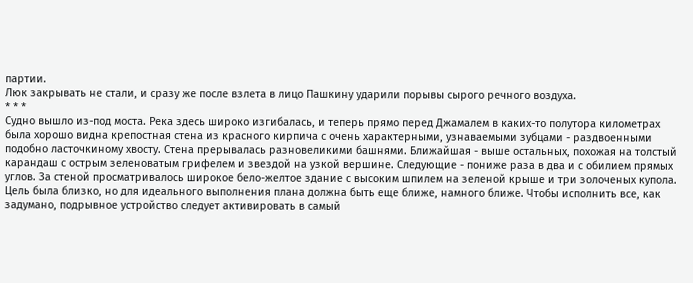партии.
Люк закрывать не стали, и сразу же после взлета в лицо Пашкину ударили порывы сырого речного воздуха.
* * *
Судно вышло из-под моста. Река здесь широко изгибалась, и теперь прямо перед Джамалем в каких-то полутора километрах была хорошо видна крепостная стена из красного кирпича с очень характерными, узнаваемыми зубцами - раздвоенными подобно ласточкиному хвосту. Стена прерывалась разновеликими башнями. Ближайшая - выше остальных, похожая на толстый карандаш с острым зеленоватым грифелем и звездой на узкой вершине. Следующие - пониже раза в два и с обилием прямых углов. За стеной просматривалось широкое бело-желтое здание с высоким шпилем на зеленой крыше и три золоченых купола.
Цель была близко, но для идеального выполнения плана должна быть еще ближе, намного ближе. Чтобы исполнить все, как задумано, подрывное устройство следует активировать в самый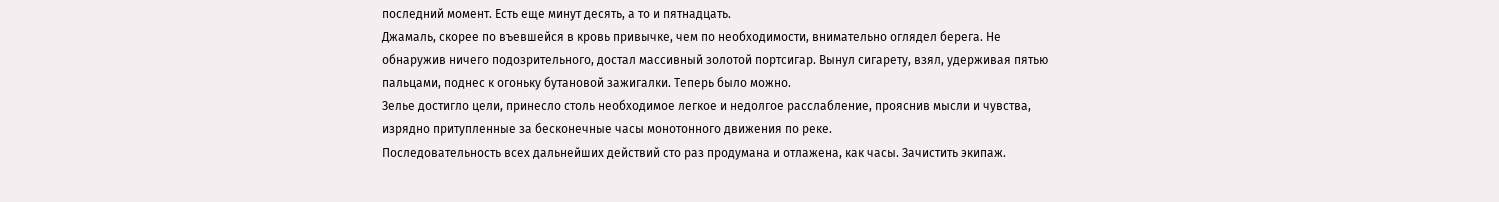последний момент. Есть еще минут десять, а то и пятнадцать.
Джамаль, скорее по въевшейся в кровь привычке, чем по необходимости, внимательно оглядел берега. Не обнаружив ничего подозрительного, достал массивный золотой портсигар. Вынул сигарету, взял, удерживая пятью пальцами, поднес к огоньку бутановой зажигалки. Теперь было можно.
Зелье достигло цели, принесло столь необходимое легкое и недолгое расслабление, прояснив мысли и чувства, изрядно притупленные за бесконечные часы монотонного движения по реке.
Последовательность всех дальнейших действий сто раз продумана и отлажена, как часы. Зачистить экипаж.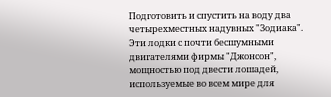Подготовить и спустить на воду два четырехместных надувных "Зодиака". Эти лодки с почти бесшумными двигателями фирмы "Джонсон", мощностью под двести лошадей, используемые во всем мире для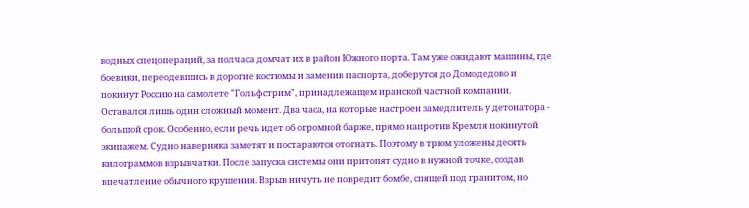водных спецопераций, за полчаса домчат их в район Южного порта. Там уже ожидают машины, где боевики, переодевшись в дорогие костюмы и заменив паспорта, доберутся до Домодедово и покинут Россию на самолете "Гольфстрим", принадлежащем иранской частной компании.
Оставался лишь один сложный момент. Два часа, на которые настроен замедлитель у детонатора - большой срок. Особенно, если речь идет об огромной барже, прямо напротив Кремля покинутой экипажем. Судно наверняка заметят и постараются отогнать. Поэтому в трюм уложены десять килограммов взрывчатки. После запуска системы они притопят судно в нужной точке, создав впечатление обычного крушения. Взрыв ничуть не повредит бомбе, спящей под гранитом, но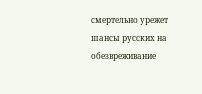смертельно урежет шансы русских на обезвреживание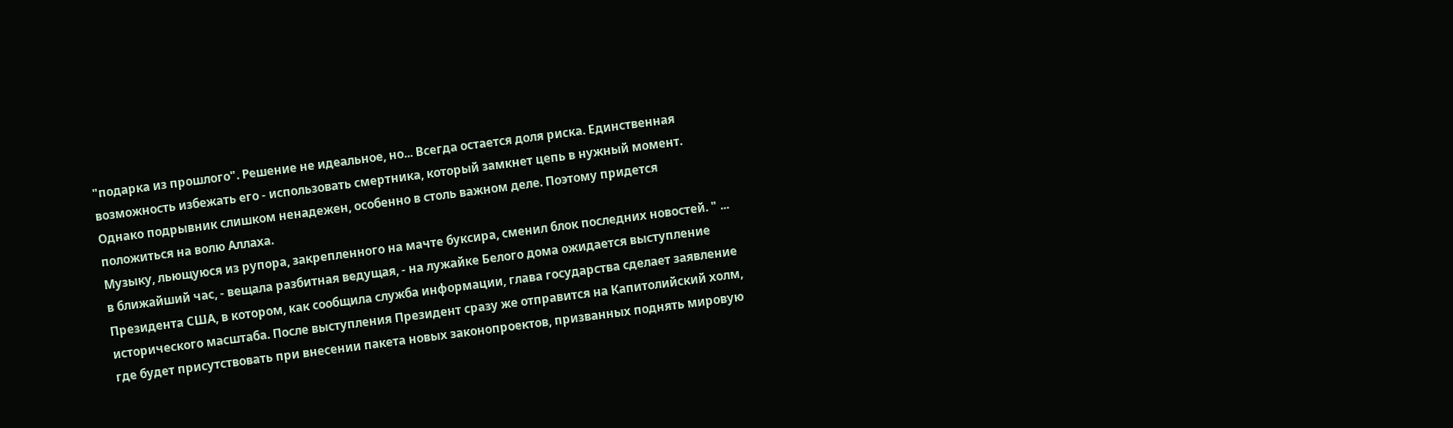"подарка из прошлого". Решение не идеальное, но... Всегда остается доля риска. Единственная возможность избежать его - использовать смертника, который замкнет цепь в нужный момент. Однако подрывник слишком ненадежен, особенно в столь важном деле. Поэтому придется положиться на волю Аллаха.
Музыку, льющуюся из рупора, закрепленного на мачте буксира, сменил блок последних новостей. " ... в ближайший час, - вещала разбитная ведущая, - на лужайке Белого дома ожидается выступление Президента США, в котором, как сообщила служба информации, глава государства сделает заявление исторического масштаба. После выступления Президент сразу же отправится на Капитолийский холм, где будет присутствовать при внесении пакета новых законопроектов, призванных поднять мировую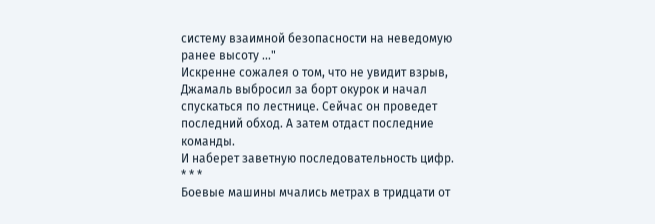систему взаимной безопасности на неведомую ранее высоту ..."
Искренне сожалея о том, что не увидит взрыв, Джамаль выбросил за борт окурок и начал спускаться по лестнице. Сейчас он проведет последний обход. А затем отдаст последние команды.
И наберет заветную последовательность цифр.
* * *
Боевые машины мчались метрах в тридцати от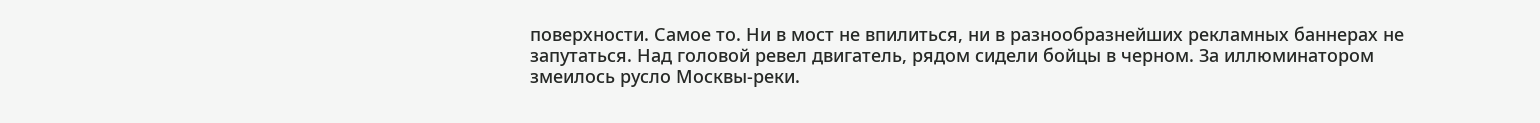поверхности. Самое то. Ни в мост не впилиться, ни в разнообразнейших рекламных баннерах не запутаться. Над головой ревел двигатель, рядом сидели бойцы в черном. За иллюминатором змеилось русло Москвы-реки.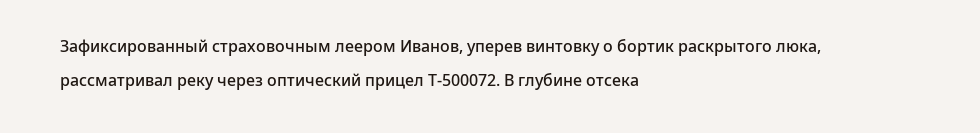Зафиксированный страховочным леером Иванов, уперев винтовку о бортик раскрытого люка, рассматривал реку через оптический прицел Т-500072. В глубине отсека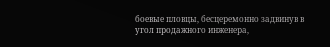боевые пловцы, бесцеремонно задвинув в угол продажного инженера,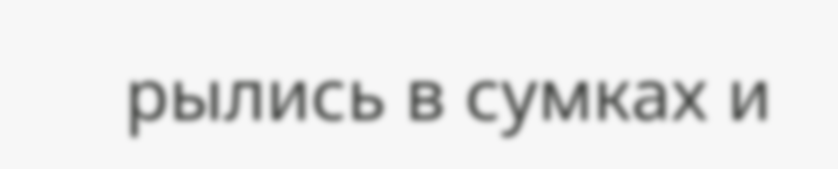рылись в сумках и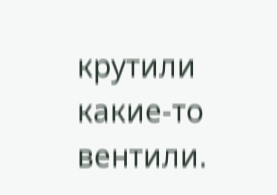крутили какие-то вентили.